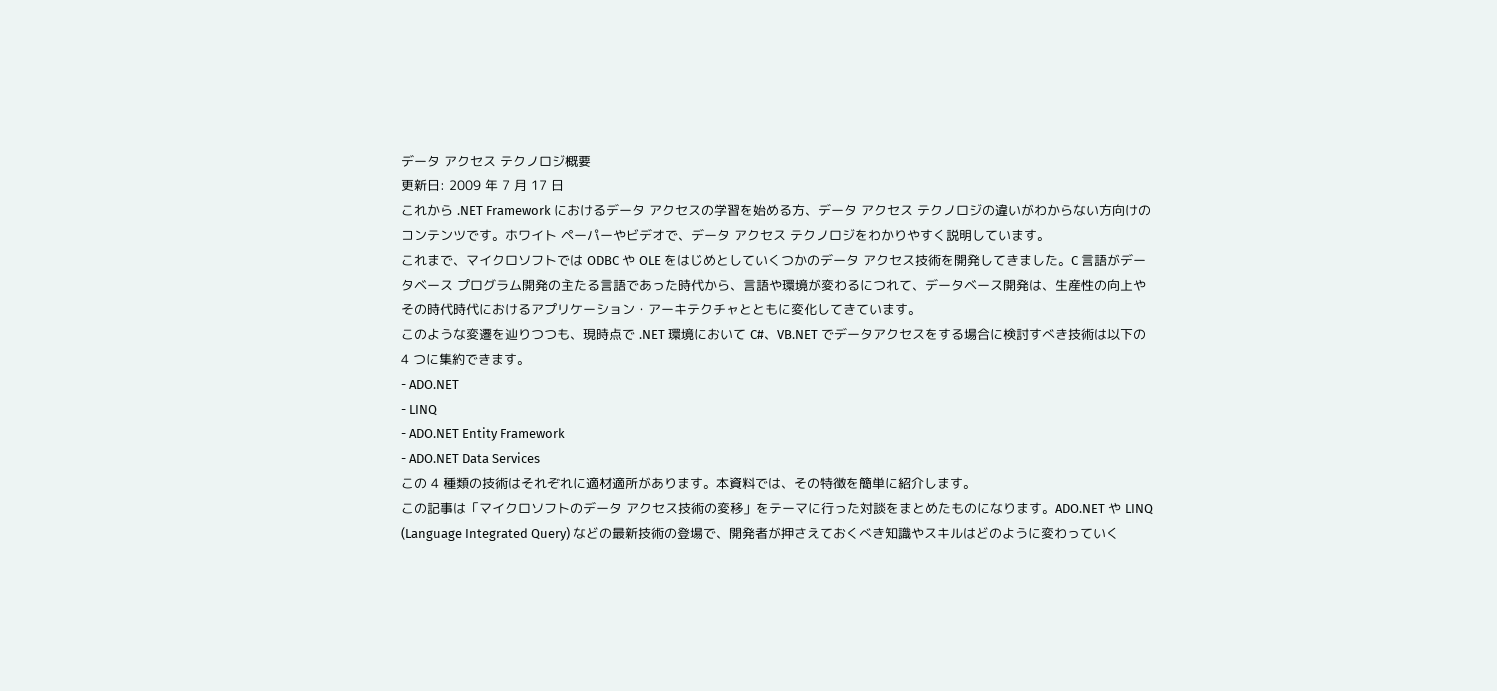データ アクセス テクノロジ概要
更新日: 2009 年 7 月 17 日
これから .NET Framework におけるデータ アクセスの学習を始める方、データ アクセス テクノロジの違いがわからない方向けのコンテンツです。ホワイト ペーパーやビデオで、データ アクセス テクノロジをわかりやすく説明しています。
これまで、マイクロソフトでは ODBC や OLE をはじめとしていくつかのデータ アクセス技術を開発してきました。C 言語がデータベース プログラム開発の主たる言語であった時代から、言語や環境が変わるにつれて、データベース開発は、生産性の向上やその時代時代におけるアプリケーション・アーキテクチャとともに変化してきています。
このような変遷を辿りつつも、現時点で .NET 環境において C#、VB.NET でデータアクセスをする場合に検討すべき技術は以下の 4 つに集約できます。
- ADO.NET
- LINQ
- ADO.NET Entity Framework
- ADO.NET Data Services
この 4 種類の技術はそれぞれに適材適所があります。本資料では、その特徴を簡単に紹介します。
この記事は「マイクロソフトのデータ アクセス技術の変移」をテーマに行った対談をまとめたものになります。ADO.NET や LINQ (Language Integrated Query) などの最新技術の登場で、開発者が押さえておくべき知識やスキルはどのように変わっていく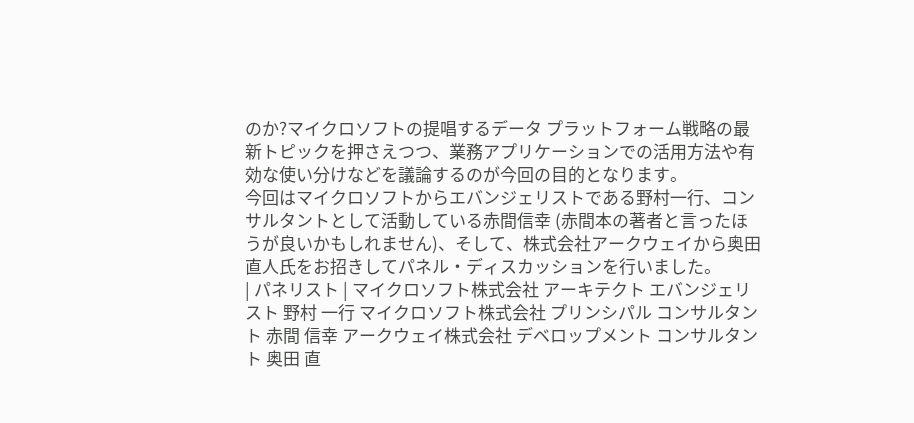のか?マイクロソフトの提唱するデータ プラットフォーム戦略の最新トピックを押さえつつ、業務アプリケーションでの活用方法や有効な使い分けなどを議論するのが今回の目的となります。
今回はマイクロソフトからエバンジェリストである野村一行、コンサルタントとして活動している赤間信幸 (赤間本の著者と言ったほうが良いかもしれません)、そして、株式会社アークウェイから奥田直人氏をお招きしてパネル・ディスカッションを行いました。
| パネリスト | マイクロソフト株式会社 アーキテクト エバンジェリスト 野村 一行 マイクロソフト株式会社 プリンシパル コンサルタント 赤間 信幸 アークウェイ株式会社 デベロップメント コンサルタント 奥田 直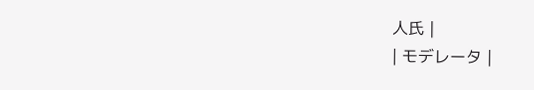人氏 |
| モデレータ |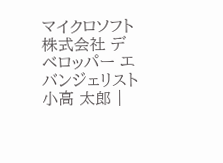マイクロソフト株式会社 デベロッパー エバンジェリスト 小高 太郎 |